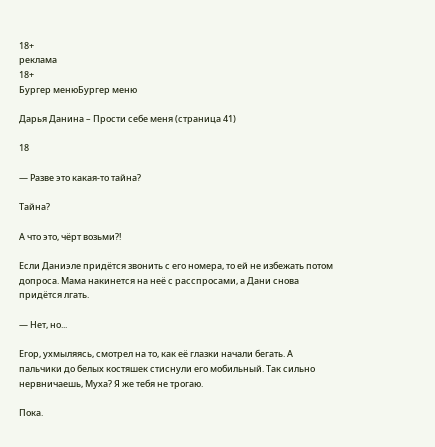18+
реклама
18+
Бургер менюБургер меню

Дарья Данина – Прости себе меня (страница 41)

18

— Разве это какая-то тайна?

Тайна?

А что это, чёрт возьми?!

Если Даниэле придётся звонить с его номера, то ей не избежать потом допроса. Мама накинется на неё с расспросами, а Дани снова придётся лгать.

— Нет, но...

Егор, ухмыляясь, смотрел на то, как её глазки начали бегать. А пальчики до белых костяшек стиснули его мобильный. Так сильно нервничаешь, Муха? Я же тебя не трогаю.

Пока.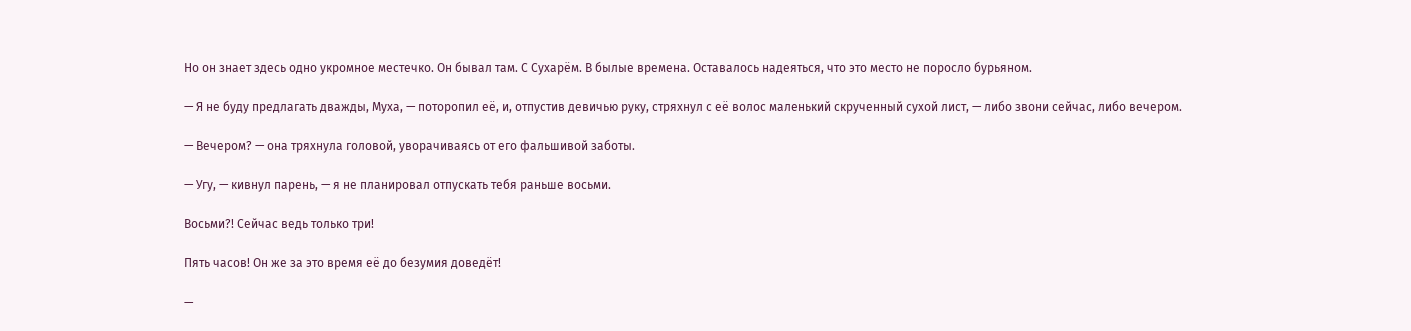Но он знает здесь одно укромное местечко. Он бывал там. С Сухарём. В былые времена. Оставалось надеяться, что это место не поросло бурьяном.

— Я не буду предлагать дважды, Муха, — поторопил её, и, отпустив девичью руку, стряхнул с её волос маленький скрученный сухой лист, — либо звони сейчас, либо вечером.

— Вечером? — она тряхнула головой, уворачиваясь от его фальшивой заботы.

— Угу, — кивнул парень, — я не планировал отпускать тебя раньше восьми.

Восьми?! Сейчас ведь только три!

Пять часов! Он же за это время её до безумия доведёт!

—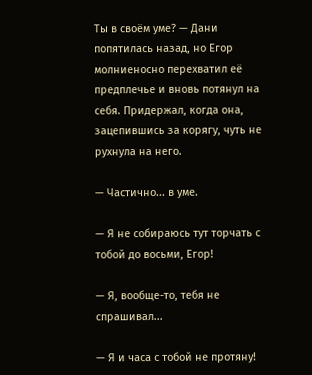Ты в своём уме? — Дани попятилась назад, но Егор молниеносно перехватил её предплечье и вновь потянул на себя. Придержал, когда она, зацепившись за корягу, чуть не рухнула на него.

— Частично... в уме.

— Я не собираюсь тут торчать с тобой до восьми, Егор!

— Я, вообще-то, тебя не спрашивал...

— Я и часа с тобой не протяну!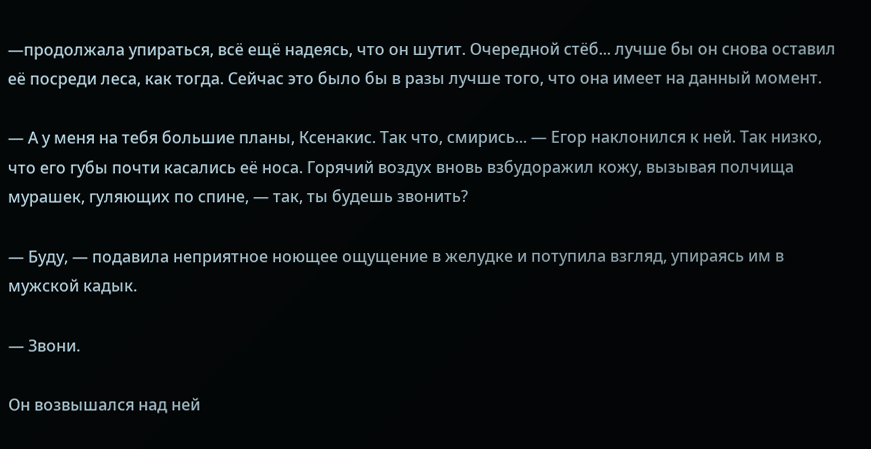—продолжала упираться, всё ещё надеясь, что он шутит. Очередной стёб... лучше бы он снова оставил её посреди леса, как тогда. Сейчас это было бы в разы лучше того, что она имеет на данный момент.

— А у меня на тебя большие планы, Ксенакис. Так что, смирись... — Егор наклонился к ней. Так низко, что его губы почти касались её носа. Горячий воздух вновь взбудоражил кожу, вызывая полчища мурашек, гуляющих по спине, — так, ты будешь звонить?

— Буду, — подавила неприятное ноющее ощущение в желудке и потупила взгляд, упираясь им в мужской кадык.

— Звони.

Он возвышался над ней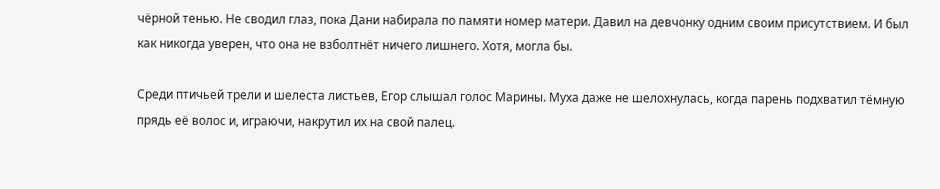чёрной тенью. Не сводил глаз, пока Дани набирала по памяти номер матери. Давил на девчонку одним своим присутствием. И был как никогда уверен, что она не взболтнёт ничего лишнего. Хотя, могла бы.

Среди птичьей трели и шелеста листьев, Егор слышал голос Марины. Муха даже не шелохнулась, когда парень подхватил тёмную прядь её волос и, играючи, накрутил их на свой палец.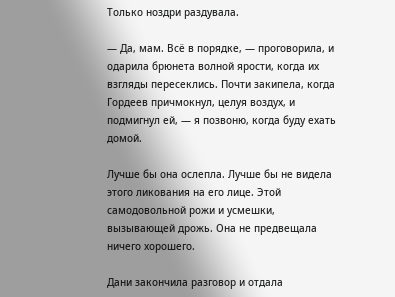Только ноздри раздувала.

— Да, мам. Всё в порядке, — проговорила, и одарила брюнета волной ярости, когда их взгляды пересеклись. Почти закипела, когда Гордеев причмокнул, целуя воздух, и подмигнул ей, — я позвоню, когда буду ехать домой.

Лучше бы она ослепла. Лучше бы не видела этого ликования на его лице. Этой самодовольной рожи и усмешки, вызывающей дрожь. Она не предвещала ничего хорошего.

Дани закончила разговор и отдала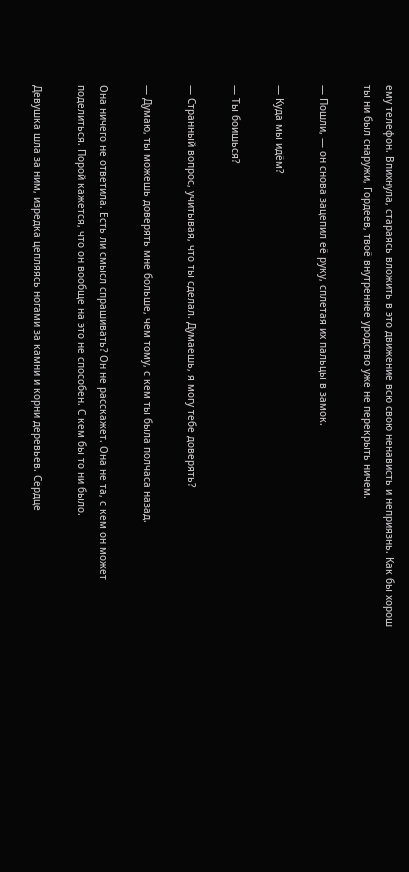ему телефон. Впихнула, стараясь вложить в это движение всю свою ненависть и неприязнь. Как бы хорош ты ни был снаружи, Гордеев, твоё внутреннее уродство уже не перекрыть ничем.

— Пошли, — он снова зацепил её руку, сплетая их пальцы в замок.

— Куда мы идём?

— Ты боишься?

— Странный вопрос, учитывая, что ты сделал. Думаешь, я могу тебе доверять?

— Думаю, ты можешь доверять мне больше, чем тому, с кем ты была полчаса назад.

Она ничего не ответила. Есть ли смысл спрашивать? Он не расскажет. Она не та, с кем он может поделиться. Порой кажется, что он вообще на это не способен. С кем бы то ни было.

Девушка шла за ним, изредка цепляясь ногами за камни и корни деревьев. Сердце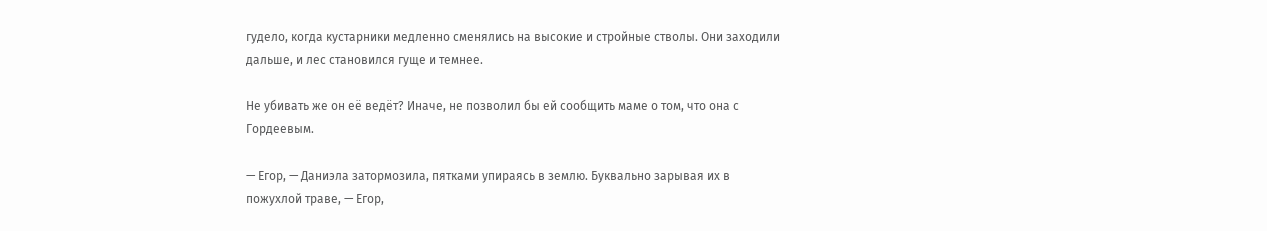гудело, когда кустарники медленно сменялись на высокие и стройные стволы. Они заходили дальше, и лес становился гуще и темнее.

Не убивать же он её ведёт? Иначе, не позволил бы ей сообщить маме о том, что она с Гордеевым.

— Егор, — Даниэла затормозила, пятками упираясь в землю. Буквально зарывая их в пожухлой траве, — Егор,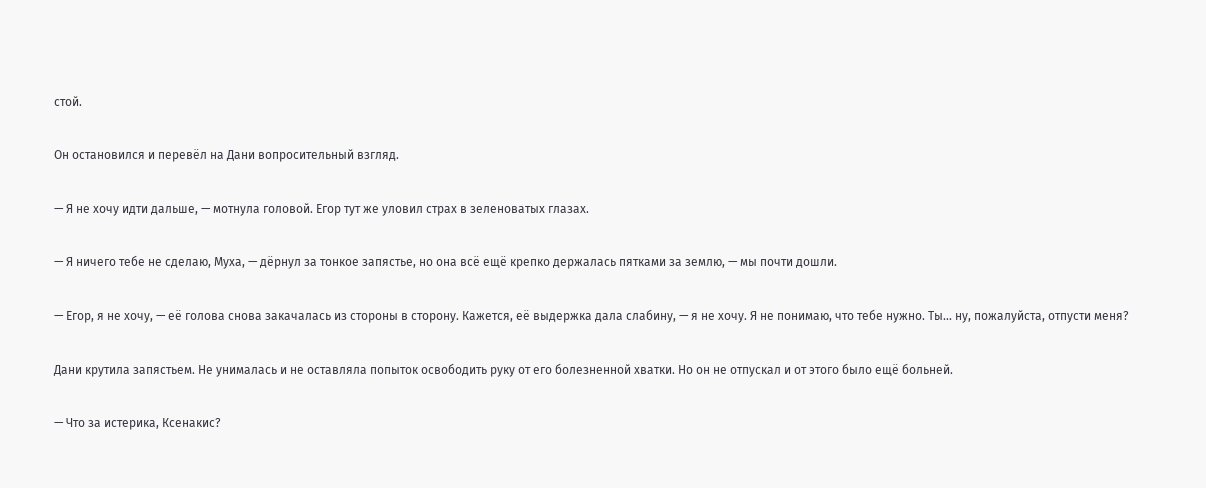стой.

Он остановился и перевёл на Дани вопросительный взгляд.

— Я не хочу идти дальше, — мотнула головой. Егор тут же уловил страх в зеленоватых глазах.

— Я ничего тебе не сделаю, Муха, — дёрнул за тонкое запястье, но она всё ещё крепко держалась пятками за землю, — мы почти дошли.

— Егор, я не хочу, — её голова снова закачалась из стороны в сторону. Кажется, её выдержка дала слабину, — я не хочу. Я не понимаю, что тебе нужно. Ты... ну, пожалуйста, отпусти меня?

Дани крутила запястьем. Не унималась и не оставляла попыток освободить руку от его болезненной хватки. Но он не отпускал и от этого было ещё больней.

— Что за истерика, Ксенакис?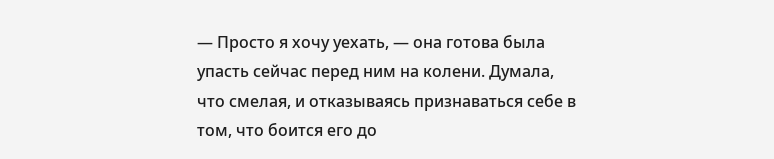— Просто я хочу уехать, — она готова была упасть сейчас перед ним на колени. Думала, что смелая, и отказываясь признаваться себе в том, что боится его до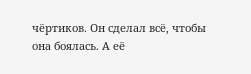чёртиков. Он сделал всё, чтобы она боялась. А её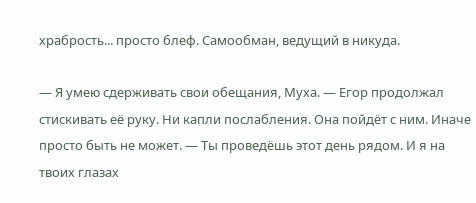храбрость... просто блеф. Самообман, ведущий в никуда.

— Я умею сдерживать свои обещания, Муха. — Егор продолжал стискивать её руку. Ни капли послабления. Она пойдёт с ним. Иначе просто быть не может. — Ты проведёшь этот день рядом. И я на твоих глазах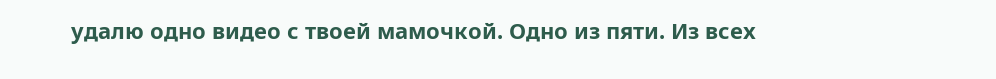удалю одно видео с твоей мамочкой. Одно из пяти. Из всех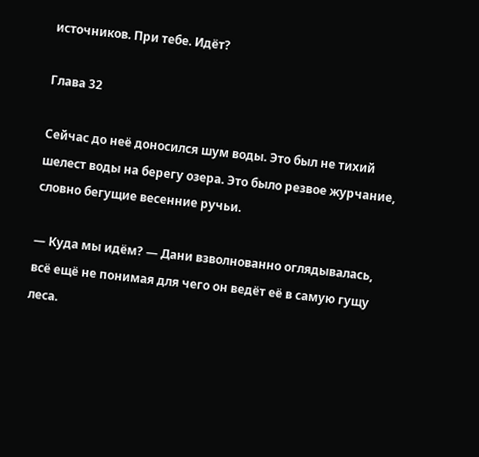источников. При тебе. Идёт?

Глава 32

Сейчас до неё доносился шум воды. Это был не тихий шелест воды на берегу озера. Это было резвое журчание, словно бегущие весенние ручьи.

— Куда мы идём? — Дани взволнованно оглядывалась, всё ещё не понимая для чего он ведёт её в самую гущу леса.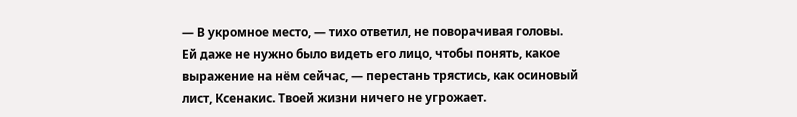— В укромное место, — тихо ответил, не поворачивая головы. Ей даже не нужно было видеть его лицо, чтобы понять, какое выражение на нём сейчас, — перестань трястись, как осиновый лист, Ксенакис. Твоей жизни ничего не угрожает.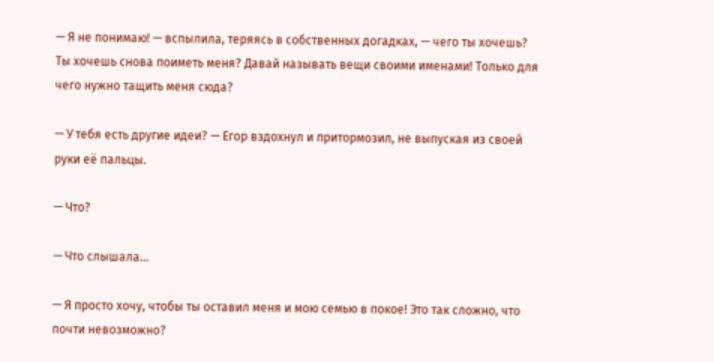— Я не понимаю! — вспылила, теряясь в собственных догадках, — чего ты хочешь? Ты хочешь снова поиметь меня? Давай называть вещи своими именами! Только для чего нужно тащить меня сюда?

— У тебя есть другие идеи? — Егор вздохнул и притормозил, не выпуская из своей руки её пальцы.

— Что?

— Что слышала...

— Я просто хочу, чтобы ты оставил меня и мою семью в покое! Это так сложно, что почти невозможно?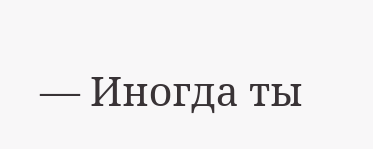— Иногда ты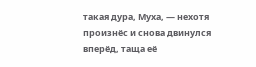такая дура, Муха, — нехотя произнёс и снова двинулся вперёд, таща её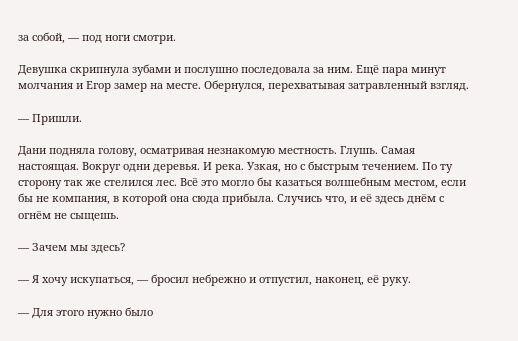за собой, — под ноги смотри.

Девушка скрипнула зубами и послушно последовала за ним. Ещё пара минут молчания и Егор замер на месте. Обернулся, перехватывая затравленный взгляд.

— Пришли.

Дани подняла голову, осматривая незнакомую местность. Глушь. Самая настоящая. Вокруг одни деревья. И река. Узкая, но с быстрым течением. По ту сторону так же стелился лес. Всё это могло бы казаться волшебным местом, если бы не компания, в которой она сюда прибыла. Случись что, и её здесь днём с огнём не сыщешь.

— Зачем мы здесь?

— Я хочу искупаться, — бросил небрежно и отпустил, наконец, её руку.

— Для этого нужно было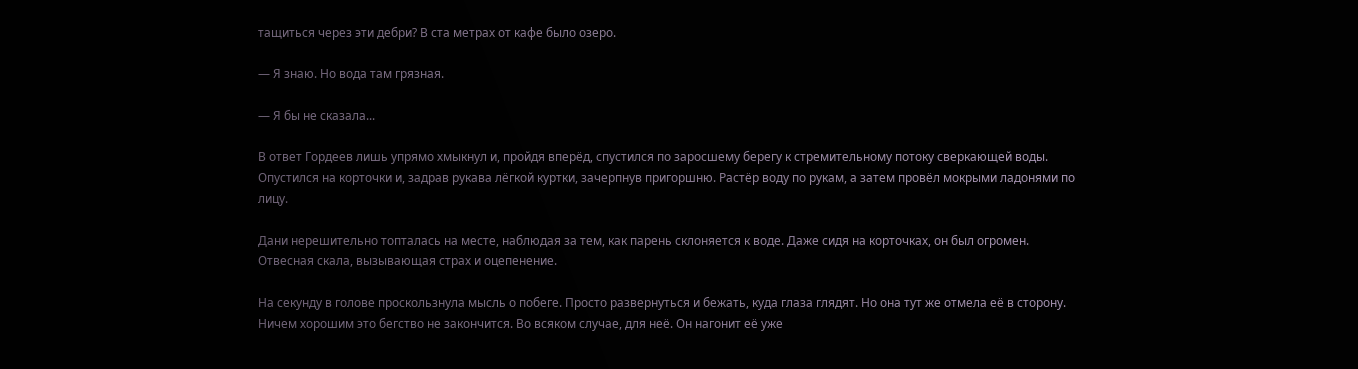тащиться через эти дебри? В ста метрах от кафе было озеро.

— Я знаю. Но вода там грязная.

— Я бы не сказала...

В ответ Гордеев лишь упрямо хмыкнул и, пройдя вперёд, спустился по заросшему берегу к стремительному потоку сверкающей воды. Опустился на корточки и, задрав рукава лёгкой куртки, зачерпнув пригоршню. Растёр воду по рукам, а затем провёл мокрыми ладонями по лицу.

Дани нерешительно топталась на месте, наблюдая за тем, как парень склоняется к воде. Даже сидя на корточках, он был огромен. Отвесная скала, вызывающая страх и оцепенение.

На секунду в голове проскользнула мысль о побеге. Просто развернуться и бежать, куда глаза глядят. Но она тут же отмела её в сторону. Ничем хорошим это бегство не закончится. Во всяком случае, для неё. Он нагонит её уже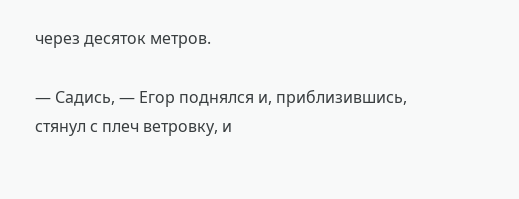через десяток метров.

— Садись, — Егор поднялся и, приблизившись, стянул с плеч ветровку, и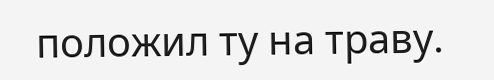положил ту на траву.